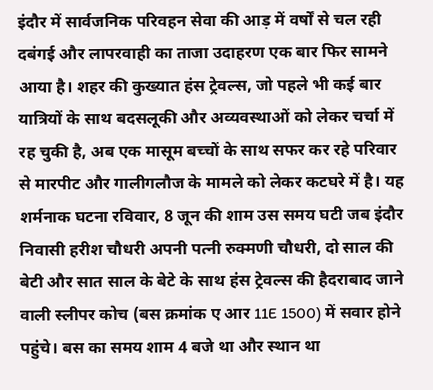इंदौर में सार्वजनिक परिवहन सेवा की आड़ में वर्षों से चल रही दबंगई और लापरवाही का ताजा उदाहरण एक बार फिर सामने आया है। शहर की कुख्यात हंस ट्रेवल्स, जो पहले भी कई बार यात्रियों के साथ बदसलूकी और अव्यवस्थाओं को लेकर चर्चा में रह चुकी है, अब एक मासूम बच्चों के साथ सफर कर रहे परिवार से मारपीट और गालीगलौज के मामले को लेकर कटघरे में है। यह शर्मनाक घटना रविवार, 8 जून की शाम उस समय घटी जब इंदौर निवासी हरीश चौधरी अपनी पत्नी रुक्मणी चौधरी, दो साल की बेटी और सात साल के बेटे के साथ हंस ट्रेवल्स की हैदराबाद जाने वाली स्लीपर कोच (बस क्रमांक ए आर 11E 1500) में सवार होने पहुंचे। बस का समय शाम 4 बजे था और स्थान था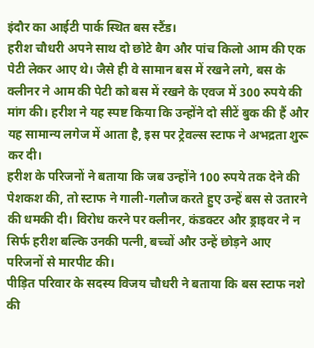इंदौर का आईटी पार्क स्थित बस स्टैंड।
हरीश चौधरी अपने साथ दो छोटे बैग और पांच किलो आम की एक पेटी लेकर आए थे। जैसे ही वे सामान बस में रखने लगे, बस के क्लीनर ने आम की पेटी को बस में रखने के एवज में 300 रुपये की मांग की। हरीश ने यह स्पष्ट किया कि उन्होंने दो सीटें बुक की हैं और यह सामान्य लगेज में आता है, इस पर ट्रेवल्स स्टाफ ने अभद्रता शुरू कर दी।
हरीश के परिजनों ने बताया कि जब उन्होंने 100 रुपये तक देने की पेशकश की, तो स्टाफ ने गाली-गलौज करते हुए उन्हें बस से उतारने की धमकी दी। विरोध करने पर क्लीनर, कंडक्टर और ड्राइवर ने न सिर्फ हरीश बल्कि उनकी पत्नी, बच्चों और उन्हें छोड़ने आए परिजनों से मारपीट की।
पीड़ित परिवार के सदस्य विजय चौधरी ने बताया कि बस स्टाफ नशे की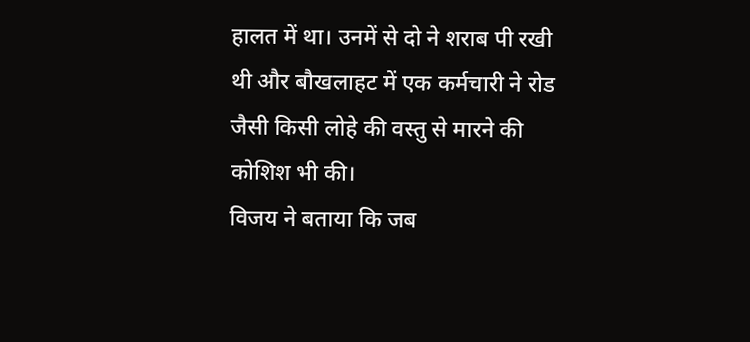हालत में था। उनमें से दो ने शराब पी रखी थी और बौखलाहट में एक कर्मचारी ने रोड जैसी किसी लोहे की वस्तु से मारने की कोशिश भी की।
विजय ने बताया कि जब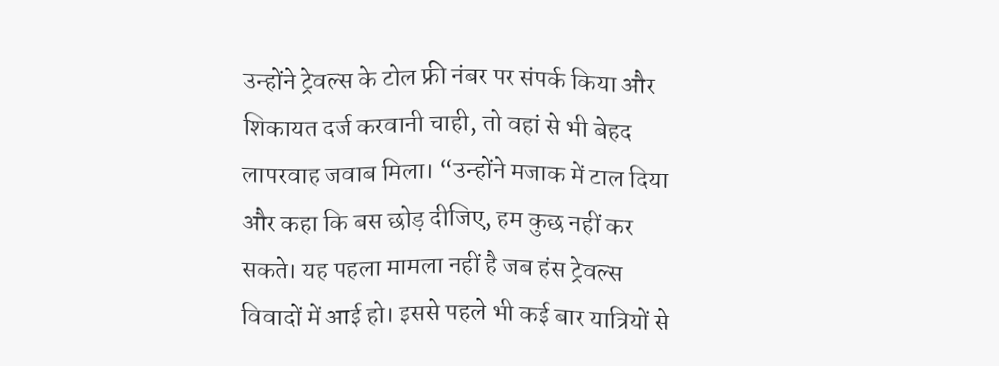उन्होंने ट्रेवल्स के टोल फ्री नंबर पर संपर्क किया और शिकायत दर्ज करवानी चाही, तो वहां से भी बेहद लापरवाह जवाब मिला। “उन्होंने मजाक में टाल दिया और कहा कि बस छोड़ दीजिए, हम कुछ नहीं कर सकते। यह पहला मामला नहीं है जब हंस ट्रेवल्स विवादों में आई हो। इससे पहले भी कई बार यात्रियों से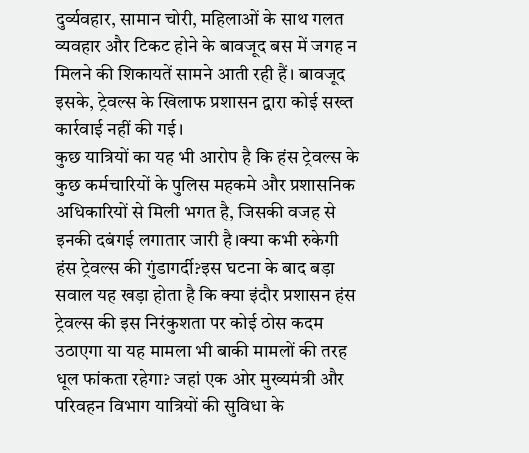दुर्व्यवहार, सामान चोरी, महिलाओं के साथ गलत व्यवहार और टिकट होने के बावजूद बस में जगह न मिलने की शिकायतें सामने आती रही हैं। बावजूद इसके, ट्रेवल्स के खिलाफ प्रशासन द्वारा कोई सख्त कार्रवाई नहीं की गई।
कुछ यात्रियों का यह भी आरोप है कि हंस ट्रेवल्स के कुछ कर्मचारियों के पुलिस महकमे और प्रशासनिक अधिकारियों से मिली भगत है, जिसकी वजह से इनकी दबंगई लगातार जारी है।क्या कभी रुकेगी हंस ट्रेवल्स की गुंडागर्दी?इस घटना के बाद बड़ा सवाल यह खड़ा होता है कि क्या इंदौर प्रशासन हंस ट्रेवल्स की इस निरंकुशता पर कोई ठोस कदम उठाएगा या यह मामला भी बाकी मामलों की तरह धूल फांकता रहेगा? जहां एक ओर मुख्यमंत्री और परिवहन विभाग यात्रियों की सुविधा के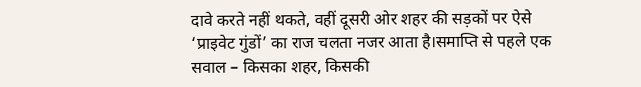दावे करते नहीं थकते, वहीं दूसरी ओर शहर की सड़कों पर ऐसे ‘प्राइवेट गुंडों’ का राज चलता नजर आता है।समाप्ति से पहले एक सवाल – किसका शहर, किसकी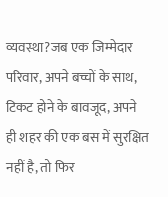व्यवस्था?जब एक जिम्मेदार परिवार, अपने बच्चों के साथ, टिकट होने के बावजूद, अपने ही शहर की एक बस में सुरक्षित नहीं है, तो फिर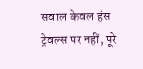सवाल केवल हंस ट्रेवल्स पर नहीं, पूरे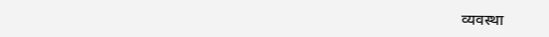व्यवस्था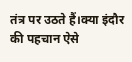तंत्र पर उठते हैं।क्या इंदौर की पहचान ऐसे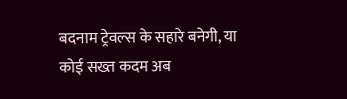बदनाम ट्रेवल्स के सहारे बनेगी, या कोई सख्त कदम अब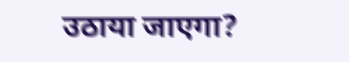उठाया जाएगा?